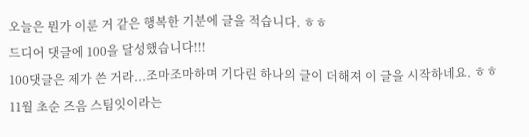오늘은 뭔가 이룬 거 같은 행복한 기분에 글을 적습니다. ㅎㅎ
드디어 댓글에 100을 달성했습니다!!!
100댓글은 제가 쓴 거라...조마조마하며 기다린 하나의 글이 더해져 이 글을 시작하네요. ㅎㅎ
11월 초순 즈음 스팀잇이라는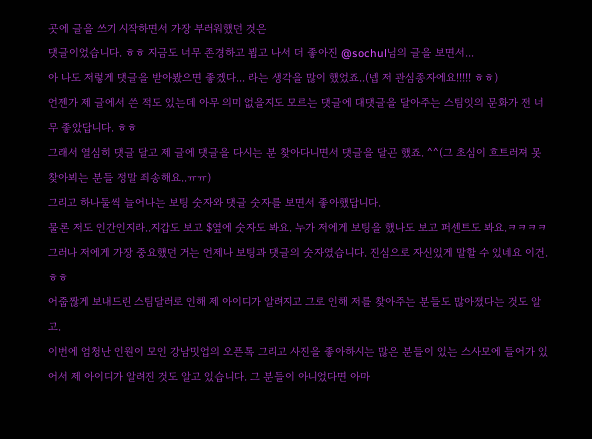곳에 글을 쓰기 시작하면서 가장 부러워했던 것은
댓글이었습니다. ㅎㅎ 지금도 너무 존경하고 뵙고 나서 더 좋아진 @sochul님의 글을 보면서...
아 나도 저렇게 댓글을 받아봤으면 좋겠다... 라는 생각을 많이 했었죠..(넵 저 관심종자에요!!!!! ㅎㅎ)
언젠가 제 글에서 쓴 적도 있는데 아무 의미 없을지도 모르는 댓글에 대댓글을 달아주는 스팀잇의 문화가 전 너무 좋았답니다. ㅎㅎ
그래서 열심히 댓글 달고 제 글에 댓글을 다시는 분 찾아다니면서 댓글을 달곤 했죠. ^^(그 초심이 흐트러져 못찾아뵈는 분들 정말 죄송해요..ㅠㅠ)
그리고 하나둘씩 늘어나는 보팅 숫자와 댓글 숫자를 보면서 좋아했답니다.
물론 저도 인간인지라..지갑도 보고 $옆에 숫자도 봐요. 누가 저에게 보팅을 했나도 보고 퍼센트도 봐요.ㅋㅋㅋㅋ
그러나 저에게 가장 중요했던 거는 언제나 보팅과 댓글의 숫자였습니다. 진심으로 자신있게 말할 수 있네요 이건. ㅎㅎ
어줍짢게 보내드린 스팀달러로 인해 제 아이디가 알려지고 그로 인해 저를 찾아주는 분들도 많아졌다는 것도 알고.
이번에 엄청난 인원이 모인 강남밋업의 오픈톡 그리고 사진을 좋아하시는 많은 분들이 있는 스사모에 들어가 있어서 제 아이디가 알려진 것도 알고 있습니다. 그 분들이 아니었다면 아마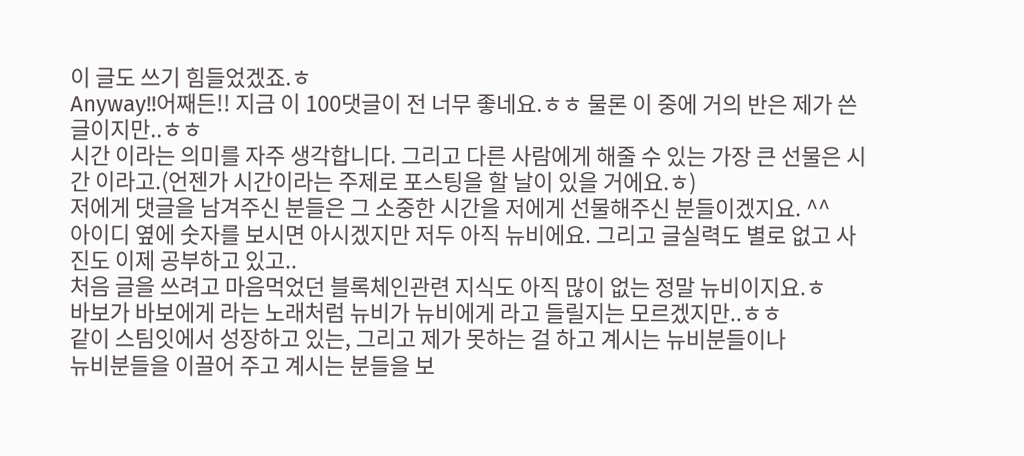이 글도 쓰기 힘들었겠죠.ㅎ
Anyway!!어째든!! 지금 이 100댓글이 전 너무 좋네요.ㅎㅎ 물론 이 중에 거의 반은 제가 쓴 글이지만..ㅎㅎ
시간 이라는 의미를 자주 생각합니다. 그리고 다른 사람에게 해줄 수 있는 가장 큰 선물은 시간 이라고.(언젠가 시간이라는 주제로 포스팅을 할 날이 있을 거에요.ㅎ)
저에게 댓글을 남겨주신 분들은 그 소중한 시간을 저에게 선물해주신 분들이겠지요. ^^
아이디 옆에 숫자를 보시면 아시겠지만 저두 아직 뉴비에요. 그리고 글실력도 별로 없고 사진도 이제 공부하고 있고..
처음 글을 쓰려고 마음먹었던 블록체인관련 지식도 아직 많이 없는 정말 뉴비이지요.ㅎ
바보가 바보에게 라는 노래처럼 뉴비가 뉴비에게 라고 들릴지는 모르겠지만..ㅎㅎ
같이 스팀잇에서 성장하고 있는, 그리고 제가 못하는 걸 하고 계시는 뉴비분들이나
뉴비분들을 이끌어 주고 계시는 분들을 보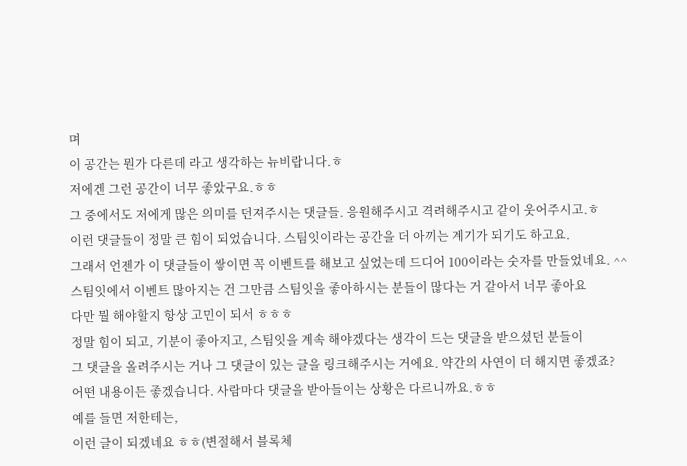며
이 공간는 뭔가 다른데 라고 생각하는 뉴비랍니다.ㅎ
저에겐 그런 공간이 너무 좋았구요.ㅎㅎ
그 중에서도 저에게 많은 의미를 던져주시는 댓글들. 응원해주시고 격려해주시고 같이 웃어주시고.ㅎ
이런 댓글들이 정말 큰 힘이 되었습니다. 스팀잇이라는 공간을 더 아끼는 계기가 되기도 하고요.
그래서 언젠가 이 댓글들이 쌓이면 꼭 이벤트를 해보고 싶었는데 드디어 100이라는 숫자를 만들었네요. ^^
스팀잇에서 이벤트 많아지는 건 그만큼 스팀잇을 좋아하시는 분들이 많다는 거 같아서 너무 좋아요
다만 뭘 해야할지 항상 고민이 되서 ㅎㅎㅎ
정말 힘이 되고, 기분이 좋아지고, 스팀잇을 계속 해야겠다는 생각이 드는 댓글을 받으셨던 분들이
그 댓글을 올려주시는 거나 그 댓글이 있는 글을 링크해주시는 거에요. 약간의 사연이 더 해지면 좋겠죠?
어떤 내용이든 좋겠습니다. 사람마다 댓글을 받아들이는 상황은 다르니까요.ㅎㅎ
예를 들면 저한테는,
이런 글이 되겠네요 ㅎㅎ(변절해서 블록체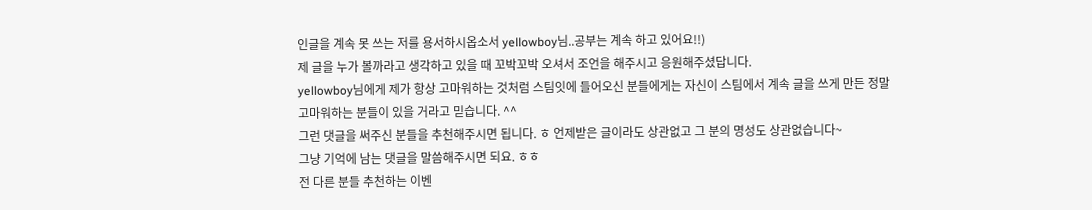인글을 계속 못 쓰는 저를 용서하시옵소서 yellowboy님..공부는 계속 하고 있어요!!)
제 글을 누가 볼까라고 생각하고 있을 때 꼬박꼬박 오셔서 조언을 해주시고 응원해주셨답니다.
yellowboy님에게 제가 항상 고마워하는 것처럼 스팀잇에 들어오신 분들에게는 자신이 스팀에서 계속 글을 쓰게 만든 정말 고마워하는 분들이 있을 거라고 믿습니다. ^^
그런 댓글을 써주신 분들을 추천해주시면 됩니다. ㅎ 언제받은 글이라도 상관없고 그 분의 명성도 상관없습니다~
그냥 기억에 남는 댓글을 말씀해주시면 되요. ㅎㅎ
전 다른 분들 추천하는 이벤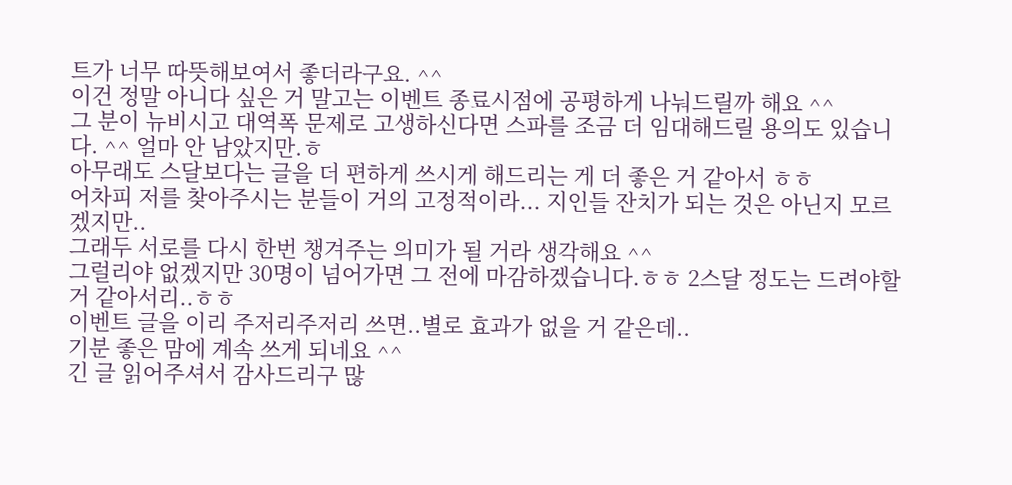트가 너무 따뜻해보여서 좋더라구요. ^^
이건 정말 아니다 싶은 거 말고는 이벤트 종료시점에 공평하게 나눠드릴까 해요 ^^
그 분이 뉴비시고 대역폭 문제로 고생하신다면 스파를 조금 더 임대해드릴 용의도 있습니다. ^^ 얼마 안 남았지만.ㅎ
아무래도 스달보다는 글을 더 편하게 쓰시게 해드리는 게 더 좋은 거 같아서 ㅎㅎ
어차피 저를 찾아주시는 분들이 거의 고정적이라... 지인들 잔치가 되는 것은 아닌지 모르겠지만..
그래두 서로를 다시 한번 챙겨주는 의미가 될 거라 생각해요 ^^
그럴리야 없겠지만 30명이 넘어가면 그 전에 마감하겠습니다.ㅎㅎ 2스달 정도는 드려야할 거 같아서리..ㅎㅎ
이벤트 글을 이리 주저리주저리 쓰면..별로 효과가 없을 거 같은데..
기분 좋은 맘에 계속 쓰게 되네요 ^^
긴 글 읽어주셔서 감사드리구 많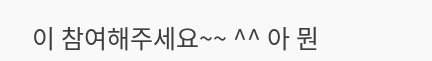이 참여해주세요~~ ^^ 아 뭔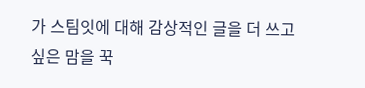가 스팀잇에 대해 감상적인 글을 더 쓰고 싶은 맘을 꾹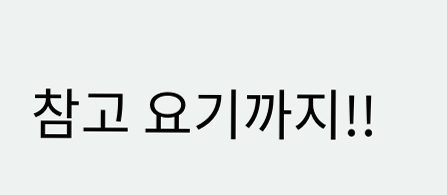참고 요기까지!!